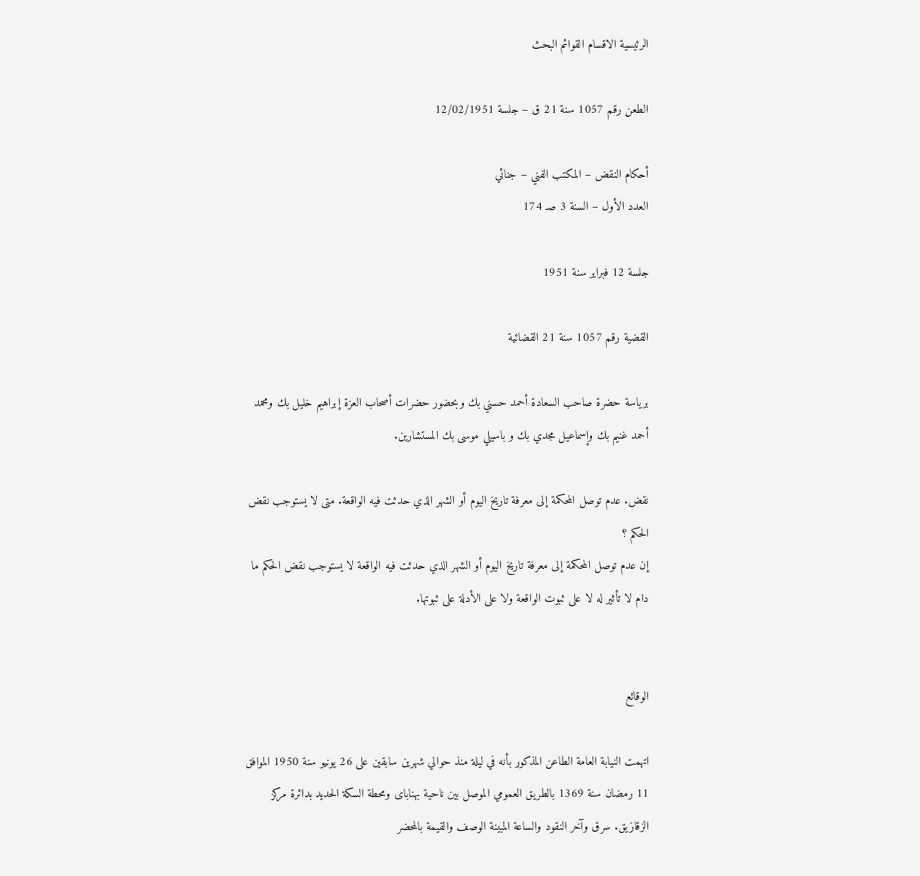الرئيسية الاقسام القوائم البحث

الطعن رقم 1057 سنة 21 ق – جلسة 12/02/1951

أحكام النقض – المكتب الفني – جنائي
العدد الأول – السنة 3 صـ 174

جلسة 12 فبراير سنة 1951

القضية رقم 1057 سنة 21 القضائية

برياسة حضرة صاحب السعادة أحمد حسني بك وبحضور حضرات أصحاب العزة إبراهيم خليل بك ومحمد أحمد غنيم بك وإسماعيل مجدي بك و باسيلي موسى بك المستشارين.

نقض. عدم توصل المحكمة إلى معرفة تاريخ اليوم أو الشهر الذي حدثت فيه الواقعة. متى لا يستوجب نقض الحكم ؟
إن عدم توصل المحكمة إلى معرفة تاريخ اليوم أو الشهر الذي حدثت فيه الواقعة لا يستوجب نقض الحكم ما دام لا تأثير له لا على ثبوت الواقعة ولا على الأدلة على ثبوتها.


الوقائع

اتهمت النيابة العامة الطاعن المذكور بأنه في ليلة منذ حوالي شهرين سابقين على 26 يونيو سنة 1950 الموافق 11 رمضان سنة 1369 بالطريق العمومي الموصل بين ناحية بهناباى ومحطة السكة الحديد بدائرة مركز الزقازيق. سرق وآخر النقود والساعة المبينة الوصف والقيمة بالمحضر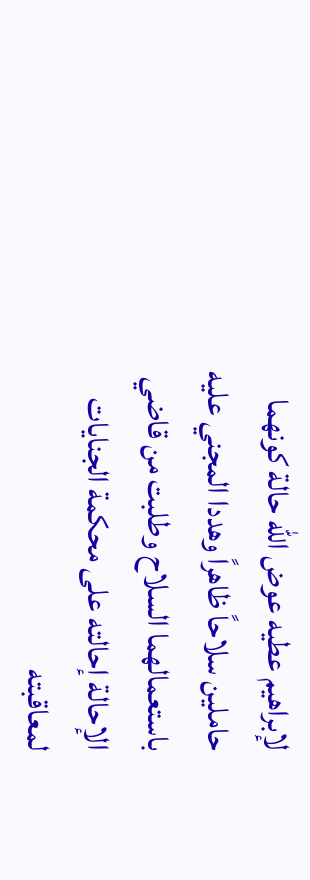لإبراهيم عطيه عوض الله حالة كونهما حاملين سلاحاً ظاهراً وهددا المجني عليه باستعمالهما السلاح وطلبت من قاضي الإحالة إحالته على محكمة الجنايات لمعاقبته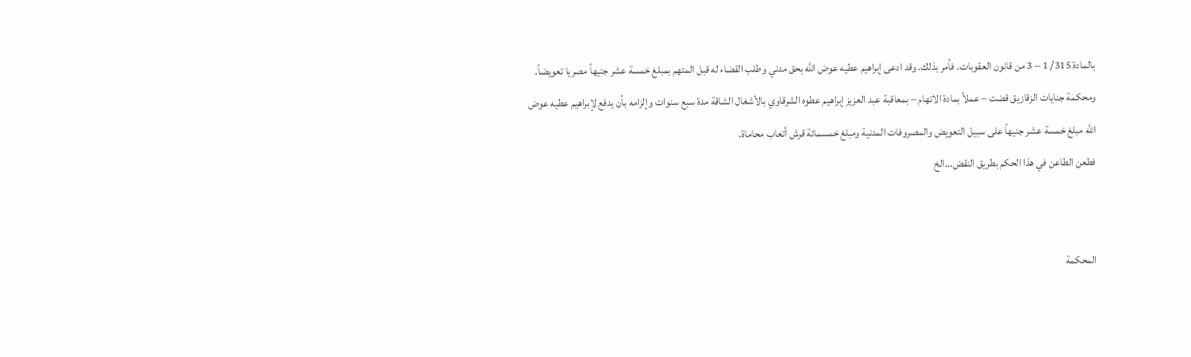بالمادة 315/ 1 – 3 من قانون العقوبات. فأمر بذلك. وقد ادعى إبراهيم عطيه عوض الله بحق مدني وطلب القضاء له قبل المتهم بمبلغ خمسة عشر جنيهاً مصريا تعويضاً. ومحكمة جنايات الزقازيق قضت – عملاً بمادة الاتهام – بمعاقبة عبد العزيز إبراهيم عطوه الشرقاوي بالأشغال الشاقة مدة سبع سنوات وإلزامه بأن يدفع لإبراهيم عطيه عوض الله مبلغ خمسة عشر جنيهاً على سبيل التعويض والمصروفات المدنية ومبلغ خمسمائة قرش أتعاب محاماة.
فطعن الطاعن في هذا الحكم بطريق النقض…الخ


المحكمة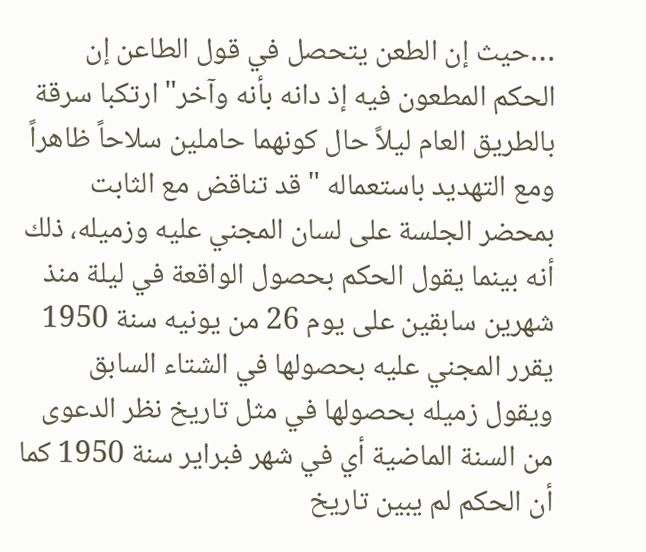…حيث إن الطعن يتحصل في قول الطاعن إن الحكم المطعون فيه إذ دانه بأنه وآخر"ارتكبا سرقة بالطريق العام ليلاً حال كونهما حاملين سلاحاً ظاهراً ومع التهديد باستعماله " قد تناقض مع الثابت بمحضر الجلسة على لسان المجني عليه وزميله، ذلك أنه بينما يقول الحكم بحصول الواقعة في ليلة منذ شهرين سابقين على يوم 26 من يونيه سنة 1950 يقرر المجني عليه بحصولها في الشتاء السابق ويقول زميله بحصولها في مثل تاريخ نظر الدعوى من السنة الماضية أي في شهر فبراير سنة 1950 كما أن الحكم لم يبين تاريخ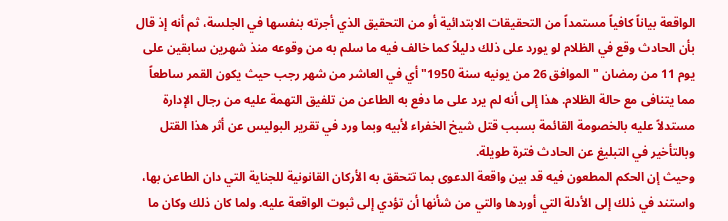الواقعة بياناً كافياً مستمداً من التحقيقات الابتدائية أو من التحقيق الذي أجرته بنفسها في الجلسة، ثم أنه إذ قال بأن الحادث وقع في الظلام لو يورد على ذلك دليلاً كما خالف فيه ما سلم به من وقوعه منذ شهرين سابقين على يوم 11 من رمضان "الموافق 26 من يونيه سنة 1950" أي في العاشر من شهر رجب حيث يكون القمر ساطعاً مما يتنافى مع حالة الظلام. هذا إلى أنه لم يرد على ما دفع به الطاعن من تلفيق التهمة عليه من رجال الإدارة مستدلاً عليه بالخصومة القائمة بسبب قتل شيخ الخفراء لأبيه وبما ورد في تقرير البوليس عن أثر هذا القتل وبالتأخير في التبليغ عن الحادث فترة طويلة.
وحيث إن الحكم المطعون فيه قد بين واقعة الدعوى بما تتحقق به الأركان القانونية للجناية التي دان الطاعن بها، واستند في ذلك إلى الأدلة التي أوردها والتي من شأنها أن تؤدي إلى ثبوت الواقعة عليه. ولما كان ذلك وكان ما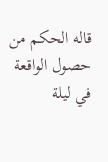قاله الحكم من حصول الواقعة في ليلة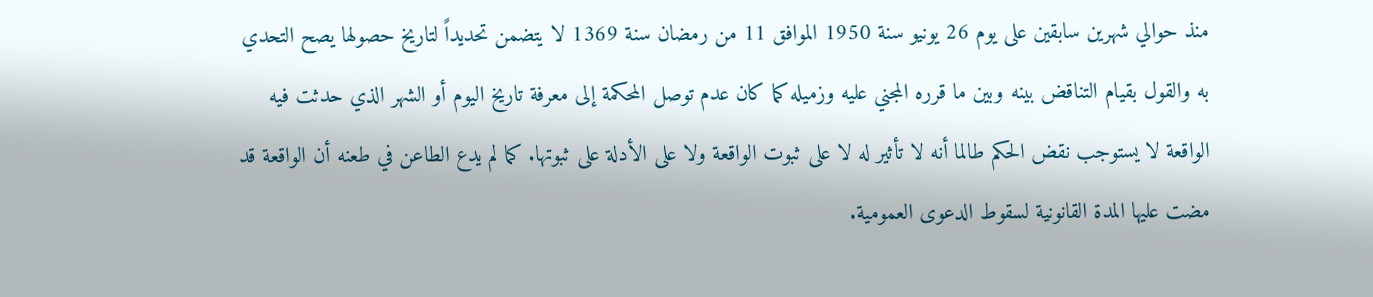منذ حوالي شهرين سابقين على يوم 26 يونيو سنة 1950 الموافق 11 من رمضان سنة 1369 لا يتضمن تحديداً لتاريخ حصولها يصح التحدي به والقول بقيام التناقض بينه وبين ما قرره المجني عليه وزميله كما كان عدم توصل المحكمة إلى معرفة تاريخ اليوم أو الشهر الذي حدثت فيه الواقعة لا يستوجب نقض الحكم طالما أنه لا تأثير له لا على ثبوت الواقعة ولا على الأدلة على ثبوتها. كما لم يدع الطاعن في طعنه أن الواقعة قد مضت عليها المدة القانونية لسقوط الدعوى العمومية.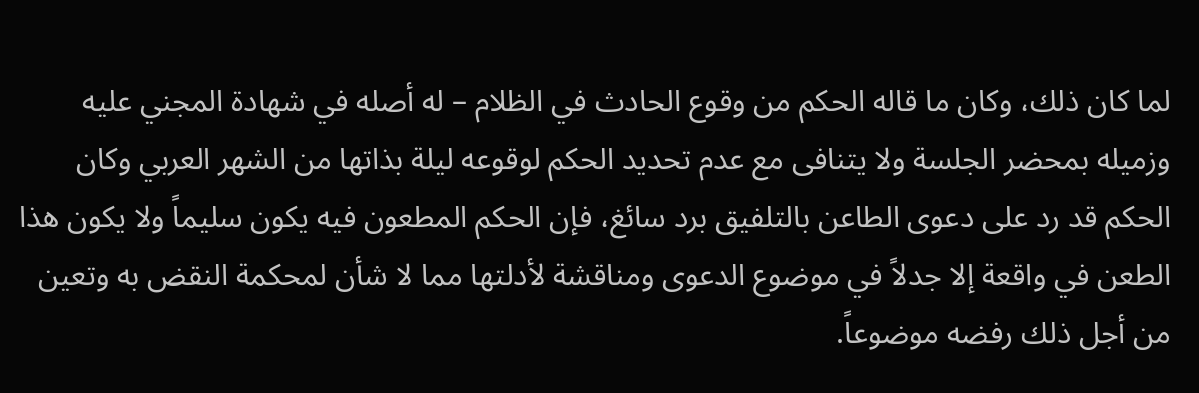لما كان ذلك، وكان ما قاله الحكم من وقوع الحادث في الظلام – له أصله في شهادة المجني عليه وزميله بمحضر الجلسة ولا يتنافى مع عدم تحديد الحكم لوقوعه ليلة بذاتها من الشهر العربي وكان الحكم قد رد على دعوى الطاعن بالتلفيق برد سائغ، فإن الحكم المطعون فيه يكون سليماً ولا يكون هذا الطعن في واقعة إلا جدلاً في موضوع الدعوى ومناقشة لأدلتها مما لا شأن لمحكمة النقض به وتعين من أجل ذلك رفضه موضوعاً.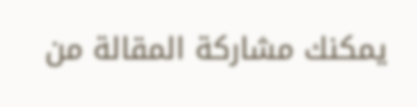يمكنك مشاركة المقالة من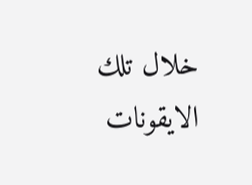خلال تلك الايقونات